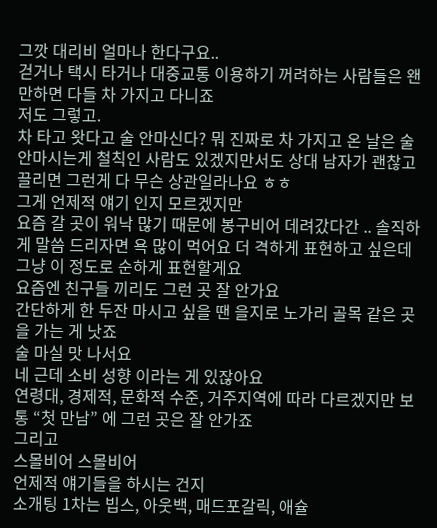그깟 대리비 얼마나 한다구요..
걷거나 택시 타거나 대중교통 이용하기 꺼려하는 사람들은 왠만하면 다들 차 가지고 다니죠
저도 그렇고.
차 타고 왓다고 술 안마신다? 뭐 진짜로 차 가지고 온 날은 술 안마시는게 철칙인 사람도 있겠지만서도 상대 남자가 괜찮고 끌리면 그런게 다 무슨 상관일라나요 ㅎㅎ
그게 언제적 얘기 인지 모르겠지만
요즘 갈 곳이 워낙 많기 때문에 봉구비어 데려갔다간 .. 솔직하게 말씀 드리자면 욕 많이 먹어요 더 격하게 표현하고 싶은데 그냥 이 정도로 순하게 표현할게요
요즘엔 친구들 끼리도 그런 곳 잘 안가요
간단하게 한 두잔 마시고 싶을 땐 을지로 노가리 골목 같은 곳을 가는 게 낫죠
술 마실 맛 나서요
네 근데 소비 성향 이라는 게 있잖아요
연령대, 경제적, 문화적 수준, 거주지역에 따라 다르겠지만 보통 “첫 만남” 에 그런 곳은 잘 안가죠
그리고
스몰비어 스몰비어
언제적 얘기들을 하시는 건지
소개팅 1차는 빕스, 아웃백, 매드포갈릭, 애슐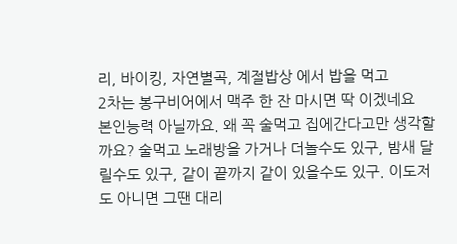리, 바이킹, 자연별곡, 계절밥상 에서 밥을 먹고
2차는 봉구비어에서 맥주 한 잔 마시면 딱 이겠네요
본인능력 아닐까요. 왜 꼭 술먹고 집에간다고만 생각할까요? 술먹고 노래방을 가거나 더놀수도 있구, 밤새 달릴수도 있구, 같이 끝까지 같이 있을수도 있구. 이도저도 아니면 그땐 대리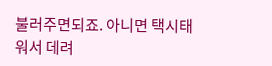불러주면되죠. 아니면 택시태워서 데려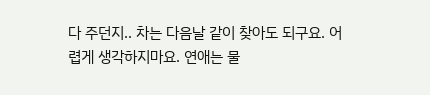다 주던지.. 차는 다음날 같이 찾아도 되구요. 어렵게 생각하지마요. 연애는 물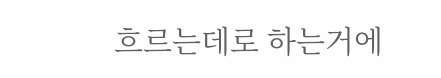흐르는데로 하는거에